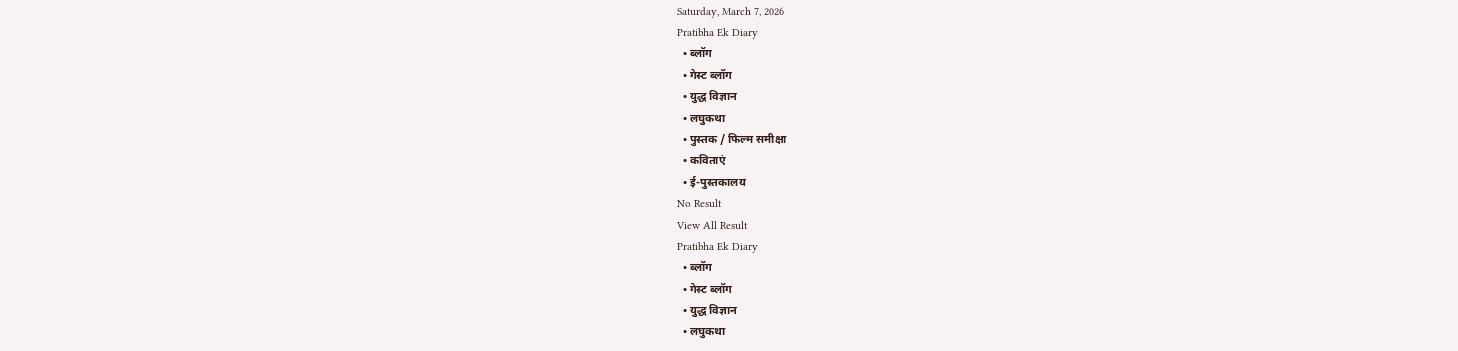Saturday, March 7, 2026
Pratibha Ek Diary
  • ब्लॉग
  • गेस्ट ब्लॉग
  • युद्ध विज्ञान
  • लघुकथा
  • पुस्तक / फिल्म समीक्षा
  • कविताएं
  • ई-पुस्तकालय
No Result
View All Result
Pratibha Ek Diary
  • ब्लॉग
  • गेस्ट ब्लॉग
  • युद्ध विज्ञान
  • लघुकथा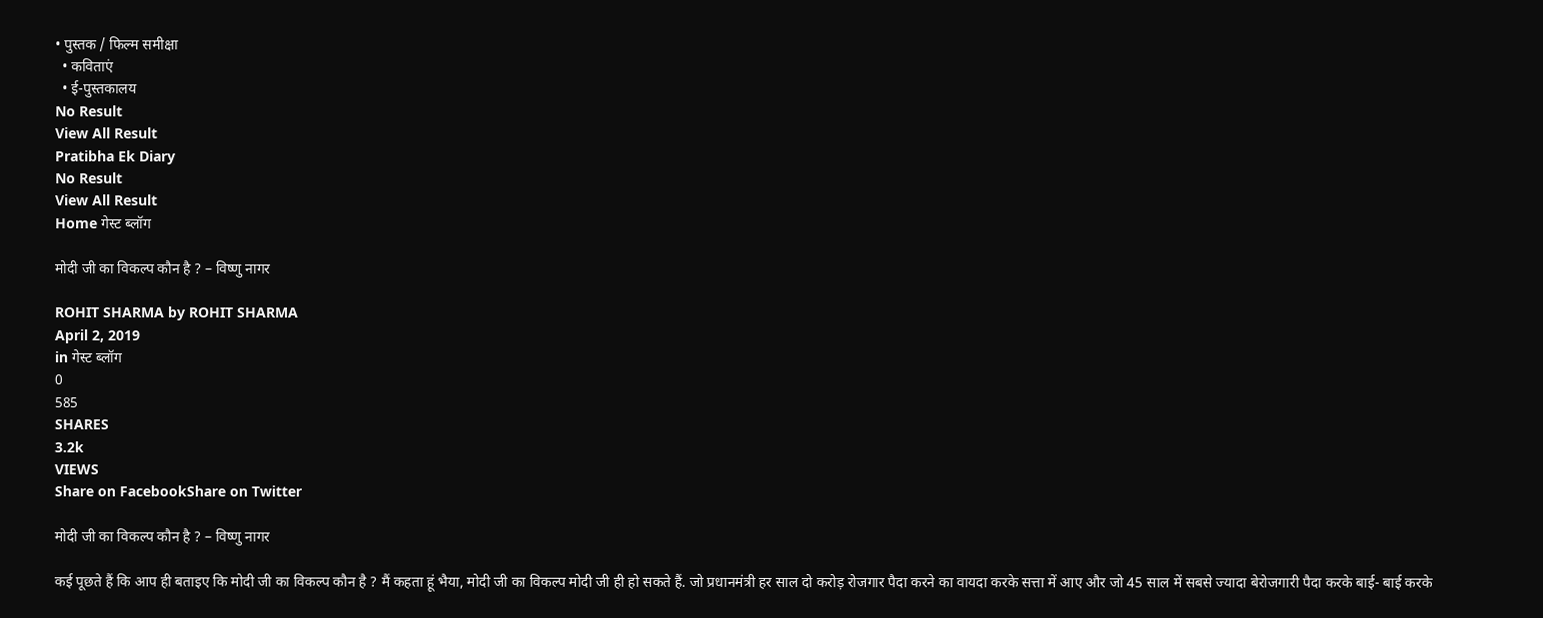• पुस्तक / फिल्म समीक्षा
  • कविताएं
  • ई-पुस्तकालय
No Result
View All Result
Pratibha Ek Diary
No Result
View All Result
Home गेस्ट ब्लॉग

मोदी जी का विकल्प कौन है ? – विष्णु नागर

ROHIT SHARMA by ROHIT SHARMA
April 2, 2019
in गेस्ट ब्लॉग
0
585
SHARES
3.2k
VIEWS
Share on FacebookShare on Twitter

मोदी जी का विकल्प कौन है ? – विष्णु नागर

कई पूछते हैं कि आप ही बताइए कि मोदी जी का विकल्प कौन है ? मैं कहता हूं भैया, मोदी जी का विकल्प मोदी जी ही हो सकते हैं. जो प्रधानमंत्री हर साल दो करोड़ रोजगार पैदा करने का वायदा करके सत्ता में आए और जो 45 साल में सबसे ज्यादा बेरोजगारी पैदा करके बाई- बाई करके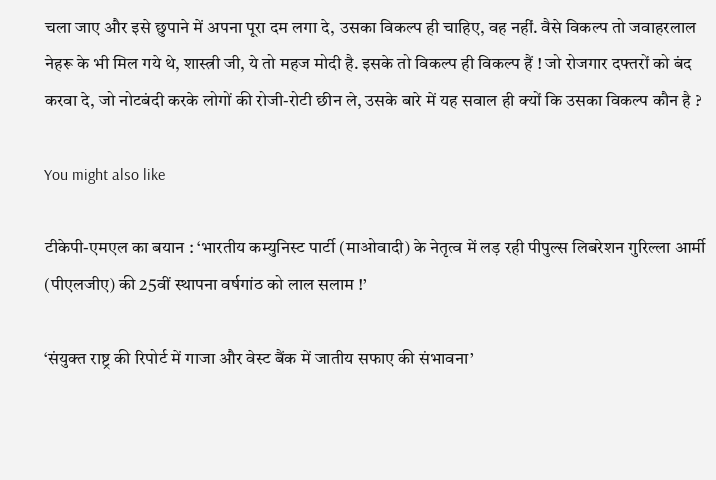चला जाए और इसे छुपाने में अपना पूरा दम लगा दे, उसका विकल्प ही चाहिए, वह नहीं. वैसे विकल्प तो जवाहरलाल नेहरू के भी मिल गये थे, शास्त्री जी, ये तो महज मोदी है. इसके तो विकल्प ही विकल्प हैं ! जो रोजगार दफ्तरों को बंद करवा दे, जो नोटबंदी करके लोगों की रोजी-रोटी छीन ले, उसके बारे में यह सवाल ही क्यों कि उसका विकल्प कौन है ?

You might also like

टीकेपी-एमएल का बयान : ‘भारतीय कम्युनिस्ट पार्टी (माओवादी) के नेतृत्व में लड़ रही पीपुल्स लिबरेशन गुरिल्ला आर्मी (पीएलजीए) की 25वीं स्थापना वर्षगांठ को लाल सलाम !’

‘संयुक्त राष्ट्र की रिपोर्ट में गाजा और वेस्ट बैंक में जातीय सफाए की संभावना’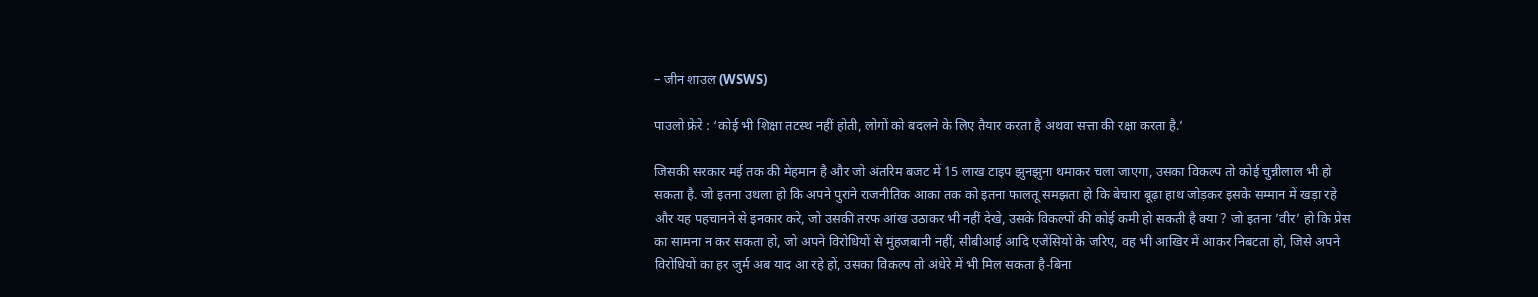– जीन शाउल (WSWS)

पाउलो फ्रेरे : ‘कोई भी शिक्षा तटस्थ नहीं होती, लोगों को बदलने के लिए तैयार करता है अथवा सत्ता की रक्षा करता है.’

जिसकी सरकार मई तक की मेहमान है और जो अंतरिम बजट में 15 लाख टाइप झुनझुना थमाकर चला जाएगा, उसका विकल्प तो कोई चुन्नीलाल भी हो सकता है. जो इतना उथला हो कि अपने पुराने राजनीतिक आका तक को इतना फालतू समझता हो कि बेचारा बूढ़ा हाथ जोड़कर इसके सम्मान में खड़ा रहे और यह पहचानने से इनकार करे, जो उसकी तरफ आंख उठाकर भी नहीं देखे, उसके विकल्पों की कोई कमी हो सकती है क्या ? जो इतना ’वीर’ हो कि प्रेस का सामना न कर सकता हो, जो अपने विरोधियों से मुंहजबानी नहीं, सीबीआई आदि एजेंसियों के जरिए, वह भी आखिर में आकर निबटता हो, जिसे अपने विरोधियों का हर जुर्म अब याद आ रहे हों, उसका विकल्प तो अंधेरे में भी मिल सकता है-बिना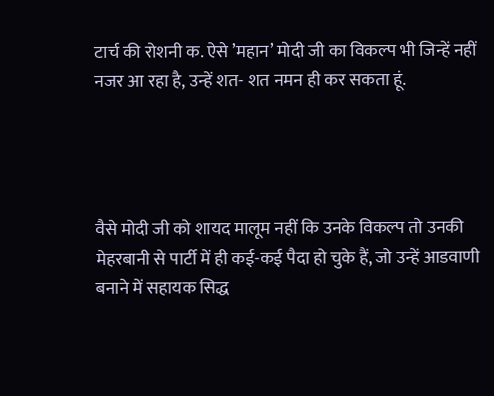टार्च की रोशनी क. ऐसे ’महान’ मोदी जी का विकल्प भी जिन्हें नहीं नजर आ रहा है, उन्हें शत- शत नमन ही कर सकता हूं.




वैसे मोदी जी को शायद मालूम नहीं कि उनके विकल्प तो उनकी मेहरबानी से पार्टी में ही कई-कई पैदा हो चुके हैं, जो उन्हें आडवाणी बनाने में सहायक सिद्ध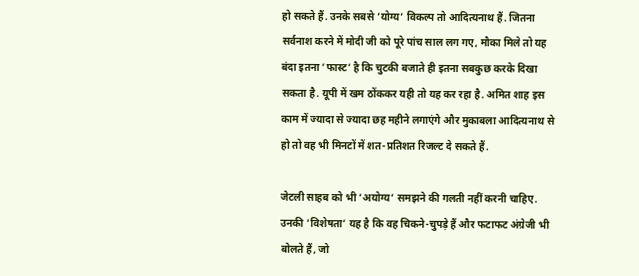हो सकते हैं. उनके सबसे ’योग्य’ विकल्प तो आदित्यनाथ हैं. जितना सर्वनाश करने में मोदी जी को पूरे पांच साल लग गए, मौका मिले तो यह बंदा इतना ’फास्ट’ है कि चुटकी बजाते ही इतना सबकुछ करके दिखा सकता है. यूपी में खम ठोंककर यही तो यह कर रहा है. अमित शाह इस काम में ज्यादा से ज्यादा छह महीने लगाएंगे और मुकाबला आदित्यनाथ से हो तो वह भी मिनटों में शत-प्रतिशत रिजल्ट दे सकते हैं.

जेटली साहब को भी ’अयोग्य’ समझने की गलती नहीं करनी चाहिए. उनकी ’विशेषता’ यह है कि वह चिकने-चुपड़े हैं और फटाफट अंग्रेजी भी बोलते हैं, जो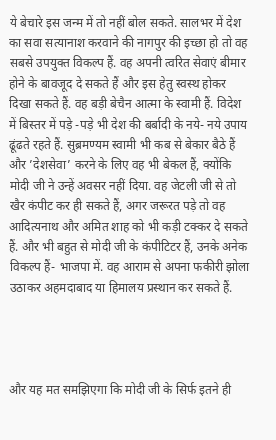ये बेचारे इस जन्म में तो नहीं बोल सकते. सालभर में देश का सवा सत्यानाश करवाने की नागपुर की इच्छा हो तो वह सबसे उपयुक्त विकल्प हैं. वह अपनी त्वरित सेवाएं बीमार होने के बावजूद दे सकते हैं और इस हेतु स्वस्थ होकर दिखा सकते हैं. वह बड़ी बेचैन आत्मा के स्वामी हैं. विदेश में बिस्तर में पड़े -पड़े भी देश की बर्बादी के नये- नये उपाय ढूंढते रहते हैं. सुब्रमण्यम स्वामी भी कब से बेकार बैठे हैं और ’देशसेवा’ करने के लिए वह भी बेकल हैं, क्योंकि मोदी जी ने उन्हें अवसर नहीं दिया. वह जेटली जी से तो खैर कंपीट कर ही सकते हैं, अगर जरूरत पड़े तो वह आदित्यनाथ और अमित शाह को भी कड़ी टक्कर दे सकते हैं. और भी बहुत से मोदी जी के कंपीटिटर हैं, उनके अनेक विकल्प हैं- भाजपा में. वह आराम से अपना फकीरी झोला उठाकर अहमदाबाद या हिमालय प्रस्थान कर सकते हैं.




और यह मत समझिएगा कि मोदी जी के सिर्फ इतने ही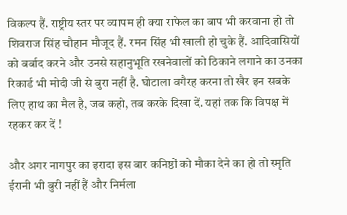विकल्प हैं. राष्ट्रीय स्तर पर व्यापम ही क्या राफेल का बाप भी करवाना हो तो शिवराज सिंह चौहान मौजूद हैं. रमन सिंह भी खाली हो चुके हैं. आदिवासियों को बर्बाद करने और उनसे सहानुभूति रखनेवालों को ठिकाने लगाने का उनका रिकार्ड भी मोदी जी से बुरा नहीं है. घोटाला वगैरह करना तो खैर इन सबके लिए हाथ का मैल है, जब कहो, तब करके दिखा दें. यहां तक कि विपक्ष में रहकर कर दें !

और अगर नागपुर का इरादा इस बार कनिष्ठों को मौका देने का हो तो स्मृति ईरानी भी बुरी नहीं हैं और निर्मला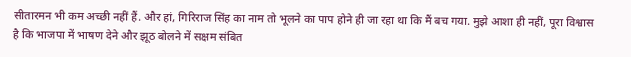सीतारमन भी कम अच्छी नहीं हैं. और हां, गिरिराज सिंह का नाम तो भूलने का पाप होने ही जा रहा था कि मैं बच गया. मुझे आशा ही नहीं, पूरा विश्वास है कि भाजपा में भाषण देने और झूठ बोलने में सक्षम संबित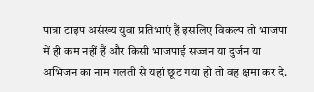पात्रा टाइप असंख्य युवा प्रतिभाएं हैं इसलिए विकल्प तो भाजपा में ही कम नहीं हैं और किसी भाजपाई सज्जन या दुर्जन या अभिजन का नाम गलती से यहां छूट गया हो तो वह क्षमा कर दे.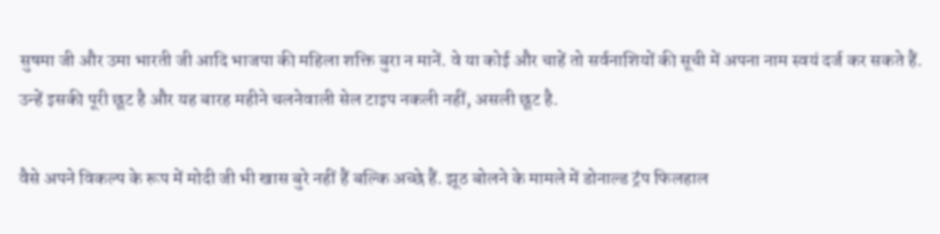सुषमा जी और उमा भारती जी आदि भाजपा की महिला शक्ति बुरा न मानें. वे या कोई और चाहें तो सर्वनाशियों की सूची में अपना नाम स्वयं दर्ज कर सकते हैं. उन्हें इसकी पूरी छूट है और यह बारह महीने चलनेवाली सेल टाइप नकली नहीं, असली छूट है.

वैसे अपने विकल्प के रूप में मोदी जी भी खास बुरे नहीं हैं बल्कि अच्छे हैं. झूठ बोलने के मामले में डोनाल्ड ट्रंप फिलहाल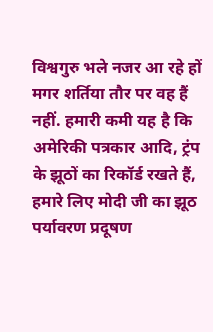विश्वगुरु भले नजर आ रहे हों मगर शर्तिया तौर पर वह हैं नहीं. हमारी कमी यह है कि अमेरिकी पत्रकार आदि, ट्रंप के झूठों का रिकॉर्ड रखते हैं, हमारे लिए मोदी जी का झूठ पर्यावरण प्रदूषण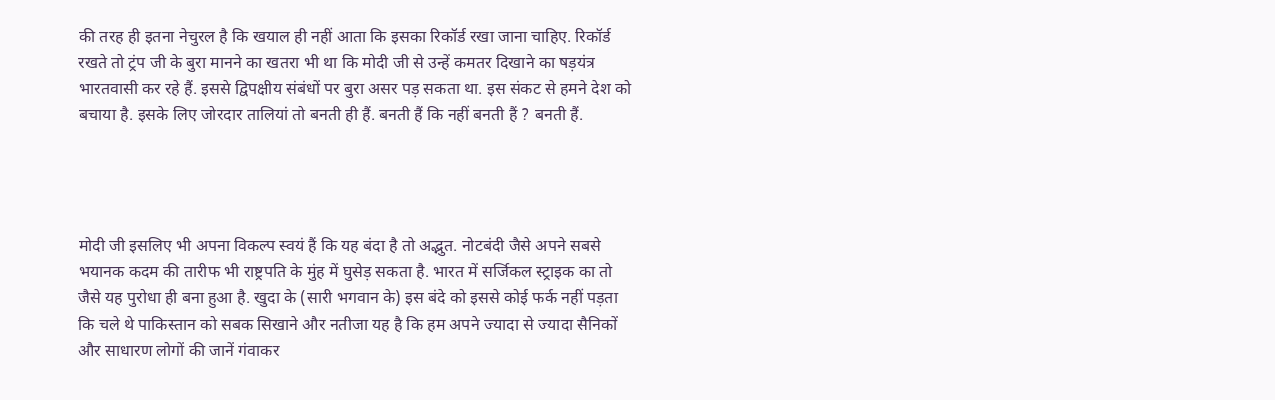की तरह ही इतना नेचुरल है कि खयाल ही नहीं आता कि इसका रिकॉर्ड रखा जाना चाहिए. रिकॉर्ड रखते तो ट्रंप जी के बुरा मानने का खतरा भी था कि मोदी जी से उन्हें कमतर दिखाने का षड़यंत्र भारतवासी कर रहे हैं. इससे द्विपक्षीय संबंधों पर बुरा असर पड़ सकता था. इस संकट से हमने देश को बचाया है. इसके लिए जोरदार तालियां तो बनती ही हैं. बनती हैं कि नहीं बनती हैं ? बनती हैं.




मोदी जी इसलिए भी अपना विकल्प स्वयं हैं कि यह बंदा है तो अद्भुत. नोटबंदी जैसे अपने सबसे भयानक कदम की तारीफ भी राष्ट्रपति के मुंह में घुसेड़ सकता है. भारत में सर्जिकल स्ट्राइक का तो जैसे यह पुरोधा ही बना हुआ है. खुदा के (सारी भगवान के) इस बंदे को इससे कोई फर्क नहीं पड़ता कि चले थे पाकिस्तान को सबक सिखाने और नतीजा यह है कि हम अपने ज्यादा से ज्यादा सैनिकों और साधारण लोगों की जानें गंवाकर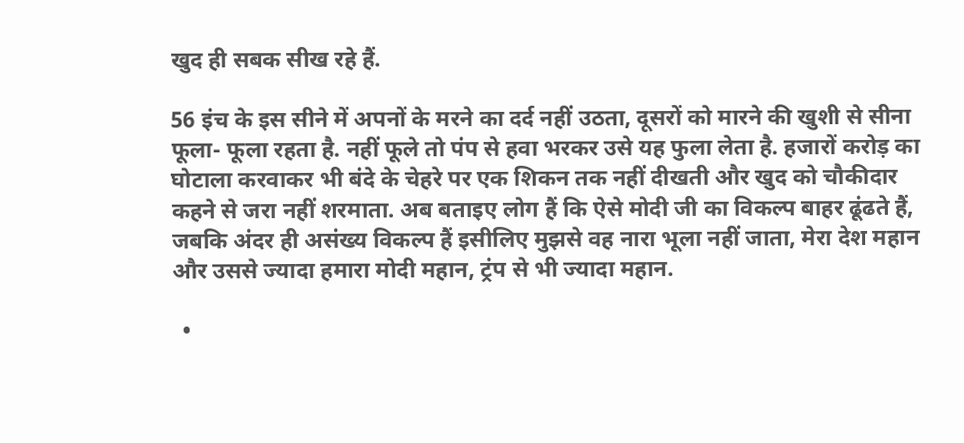खुद ही सबक सीख रहे हैं.

56 इंच के इस सीने में अपनों के मरने का दर्द नहीं उठता, दूसरों को मारने की खुशी से सीना फूला- फूला रहता है. नहीं फूले तो पंप से हवा भरकर उसे यह फुला लेता है. हजारों करोड़ का घोटाला करवाकर भी बंदे के चेहरे पर एक शिकन तक नहीं दीखती और खुद को चौकीदार कहने से जरा नहीं शरमाता. अब बताइए लोग हैं कि ऐसे मोदी जी का विकल्प बाहर ढूंढते हैं, जबकि अंदर ही असंख्य विकल्प हैं इसीलिए मुझसे वह नारा भूला नहीं जाता, मेरा देश महान और उससे ज्यादा हमारा मोदी महान, ट्रंप से भी ज्यादा महान.

  •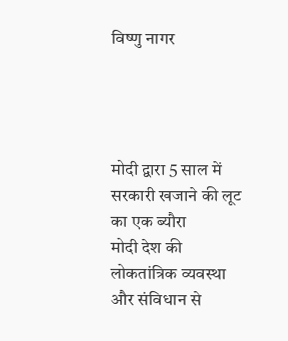विष्णु नागर




मोदी द्वारा 5 साल में सरकारी खजाने की लूट का एक ब्यौरा
मोदी देश की लोकतांत्रिक व्यवस्था और संविधान से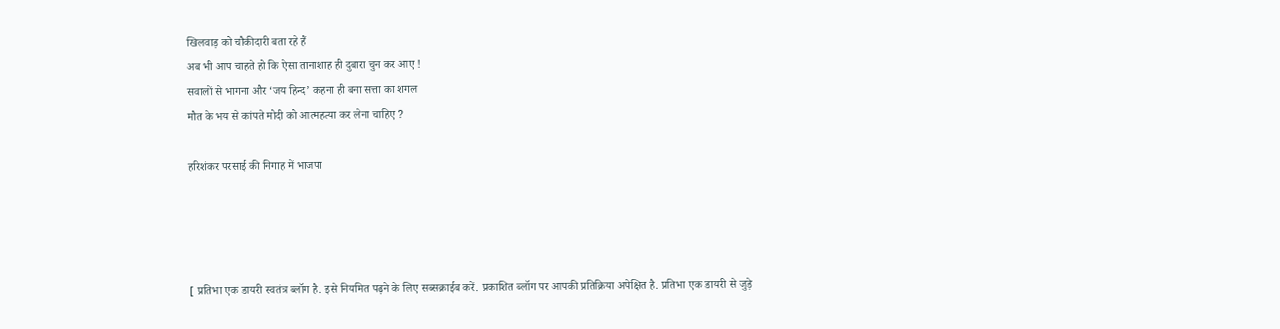खिलवाड़ को चौकीदारी बता रहे हैं
अब भी आप चाहते हो कि ऐसा तानाशाह ही दुबारा चुन कर आए !
सवालों से भागना और ‘जय हिन्द’ कहना ही बना सत्ता का शगल
मौत के भय से कांपते मोदी को आत्महत्या कर लेना चाहिए ?

हरिशंकर परसाई की निगाह में भाजपा




[ प्रतिभा एक डायरी स्वतंत्र ब्लॉग है. इसे नियमित पढ़ने के लिए सब्सक्राईब करें. प्रकाशित ब्लॉग पर आपकी प्रतिक्रिया अपेक्षित है. प्रतिभा एक डायरी से जुड़े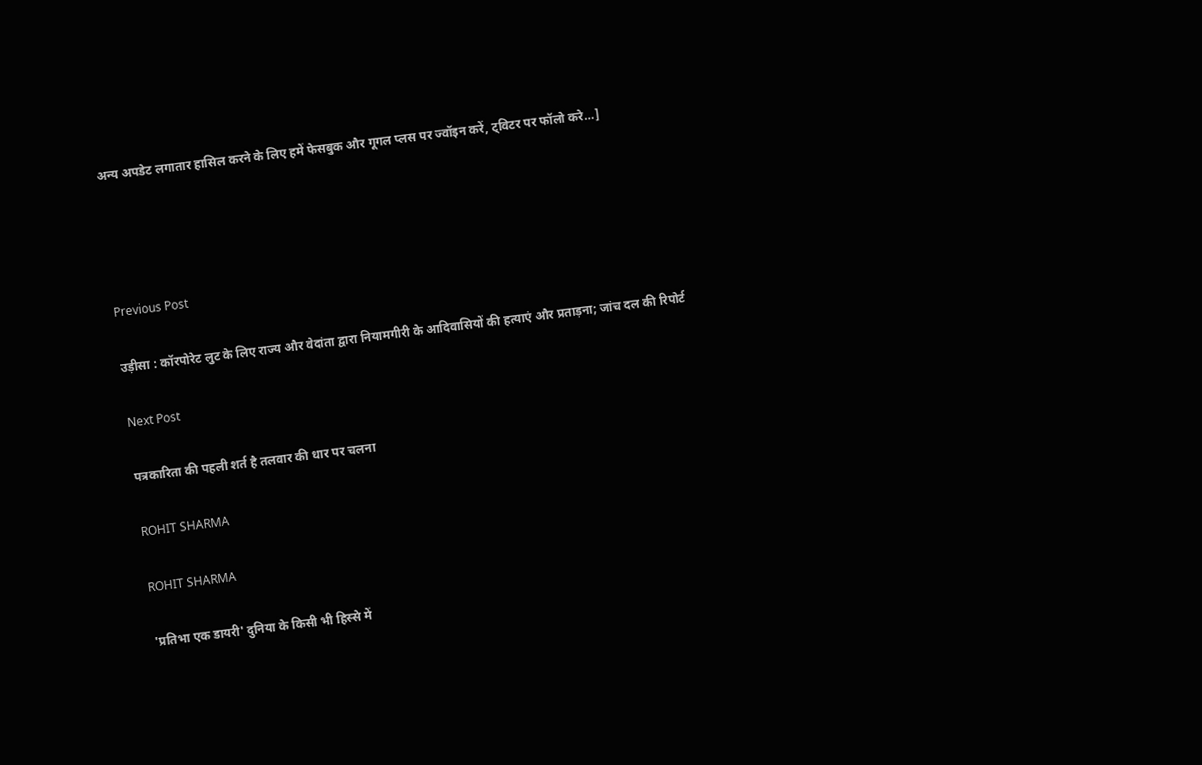अन्य अपडेट लगातार हासिल करने के लिए हमें फेसबुक और गूगल प्लस पर ज्वॉइन करें, ट्विटर पर फॉलो करे…]




Previous Post

उड़ीसा : कॉरपोरेट लुट के लिए राज्य और वेदांता द्वारा नियामगीरी के आदिवासियों की हत्याएं और प्रताड़ना; जांच दल की रिपोर्ट

Next Post

पत्रकारिता की पहली शर्त है तलवार की धार पर चलना

ROHIT SHARMA

ROHIT SHARMA

'प्रतिभा एक डायरी' दुनिया के किसी भी हिस्से में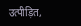उत्पीड़ित,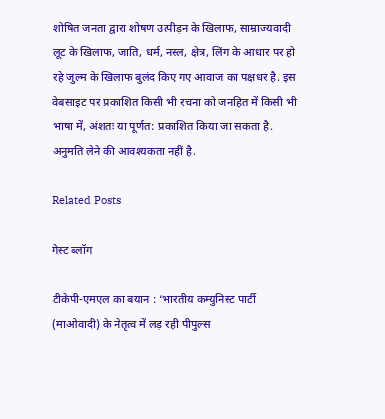शोषित जनता द्वारा शोषण उत्पीड़न के खिलाफ, साम्राज्यवादी लूट के खिलाफ, जाति, धर्म, नस्ल, क्षेत्र, लिंग के आधार पर हो रहे जुल्म के खिलाफ बुलंद किए गए आवाज का पक्षधर है. इस वेबसाइट पर प्रकाशित किसी भी रचना को जनहित में किसी भी भाषा में, अंशतः या पूर्णत: प्रकाशित किया जा सकता है. अनुमति लेने की आवश्यकता नहीं है.

Related Posts

गेस्ट ब्लॉग

टीकेपी-एमएल का बयान : ‘भारतीय कम्युनिस्ट पार्टी (माओवादी) के नेतृत्व में लड़ रही पीपुल्स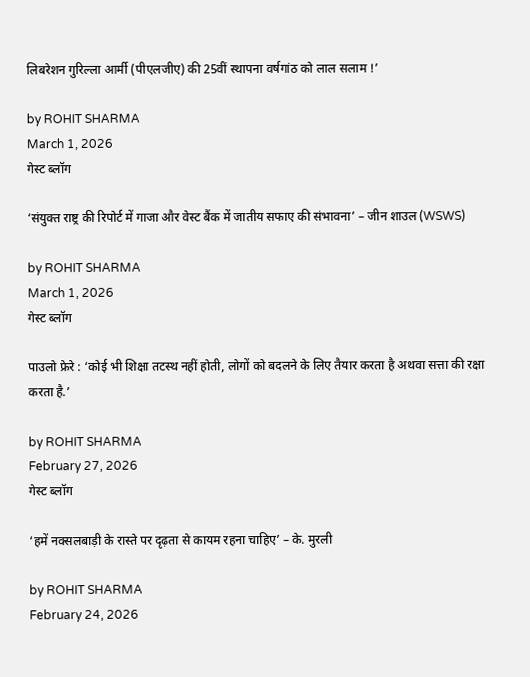लिबरेशन गुरिल्ला आर्मी (पीएलजीए) की 25वीं स्थापना वर्षगांठ को लाल सलाम !’

by ROHIT SHARMA
March 1, 2026
गेस्ट ब्लॉग

‘संयुक्त राष्ट्र की रिपोर्ट में गाजा और वेस्ट बैंक में जातीय सफाए की संभावना’ – जीन शाउल (WSWS)

by ROHIT SHARMA
March 1, 2026
गेस्ट ब्लॉग

पाउलो फ्रेरे : ‘कोई भी शिक्षा तटस्थ नहीं होती, लोगों को बदलने के लिए तैयार करता है अथवा सत्ता की रक्षा करता है.’

by ROHIT SHARMA
February 27, 2026
गेस्ट ब्लॉग

‘हमें नक्सलबाड़ी के रास्ते पर दृढ़ता से कायम रहना चाहिए’ – के. मुरली

by ROHIT SHARMA
February 24, 2026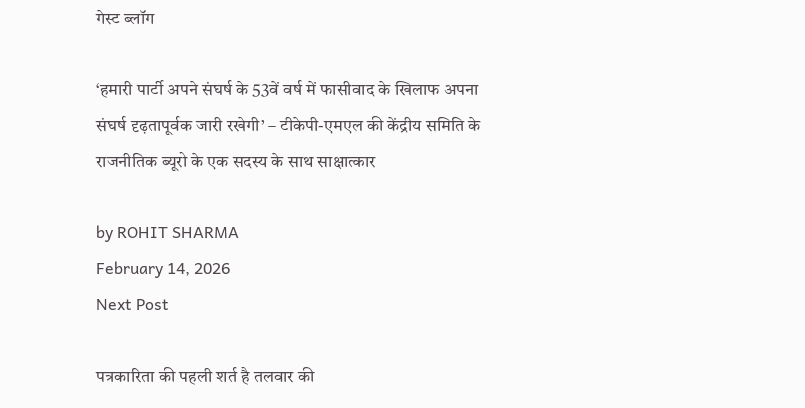गेस्ट ब्लॉग

‘हमारी पार्टी अपने संघर्ष के 53वें वर्ष में फासीवाद के खिलाफ अपना संघर्ष दृढ़तापूर्वक जारी रखेगी’ – टीकेपी-एमएल की केंद्रीय समिति के राजनीतिक ब्यूरो के एक सदस्य के साथ साक्षात्कार

by ROHIT SHARMA
February 14, 2026
Next Post

पत्रकारिता की पहली शर्त है तलवार की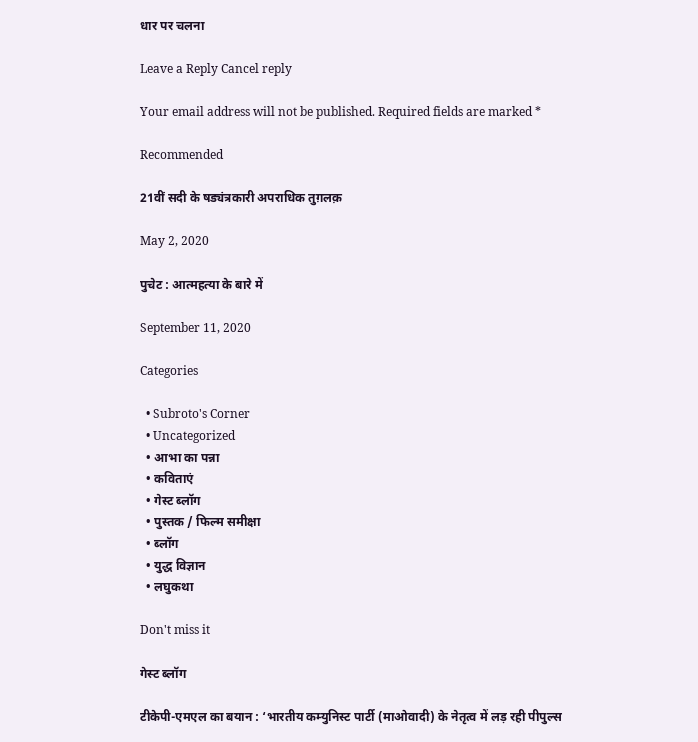धार पर चलना

Leave a Reply Cancel reply

Your email address will not be published. Required fields are marked *

Recommended

21वीं सदी के षड्यंत्रकारी अपराधिक तुग़लक़

May 2, 2020

पुचेट : आत्महत्या के बारे में

September 11, 2020

Categories

  • Subroto's Corner
  • Uncategorized
  • आभा का पन्ना
  • कविताएं
  • गेस्ट ब्लॉग
  • पुस्तक / फिल्म समीक्षा
  • ब्लॉग
  • युद्ध विज्ञान
  • लघुकथा

Don't miss it

गेस्ट ब्लॉग

टीकेपी-एमएल का बयान : ‘भारतीय कम्युनिस्ट पार्टी (माओवादी) के नेतृत्व में लड़ रही पीपुल्स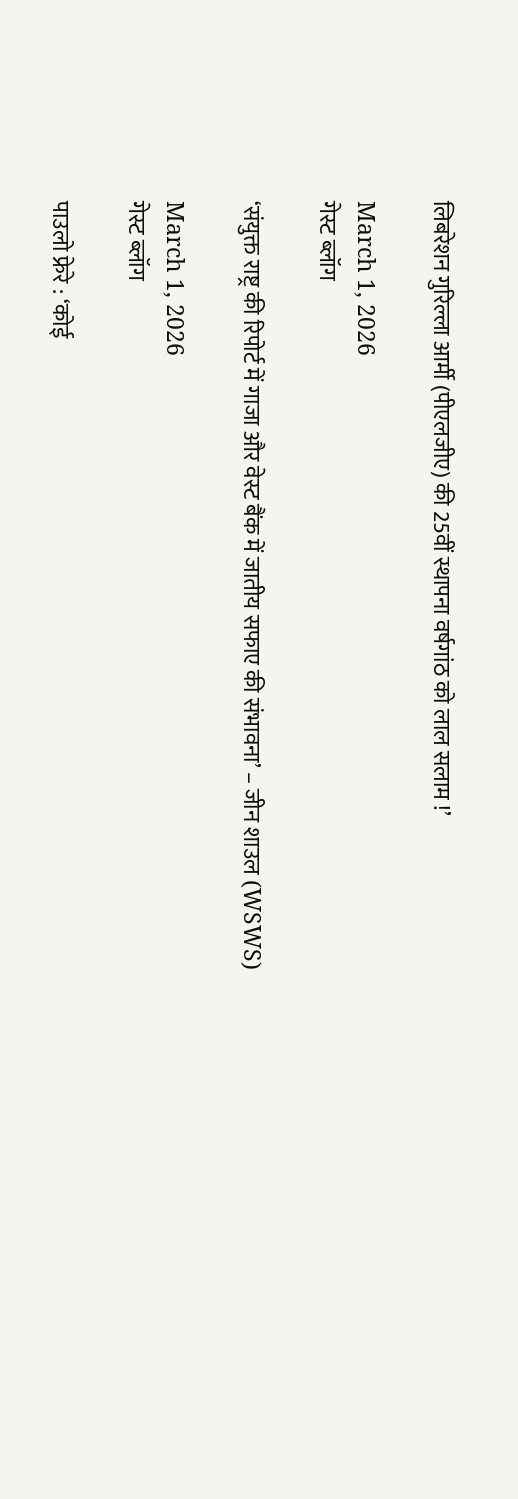लिबरेशन गुरिल्ला आर्मी (पीएलजीए) की 25वीं स्थापना वर्षगांठ को लाल सलाम !’

March 1, 2026
गेस्ट ब्लॉग

‘संयुक्त राष्ट्र की रिपोर्ट में गाजा और वेस्ट बैंक में जातीय सफाए की संभावना’ – जीन शाउल (WSWS)

March 1, 2026
गेस्ट ब्लॉग

पाउलो फ्रेरे : ‘कोई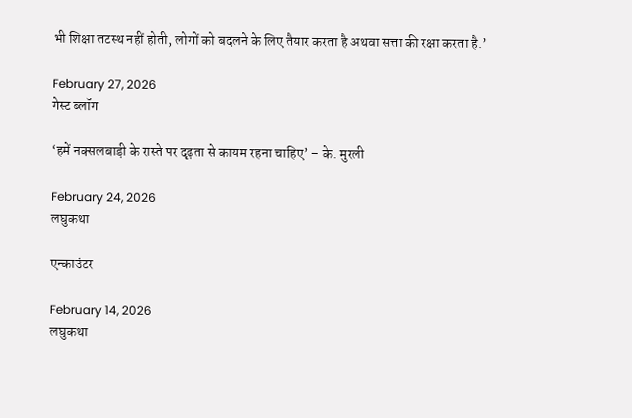भी शिक्षा तटस्थ नहीं होती, लोगों को बदलने के लिए तैयार करता है अथवा सत्ता की रक्षा करता है.’

February 27, 2026
गेस्ट ब्लॉग

‘हमें नक्सलबाड़ी के रास्ते पर दृढ़ता से कायम रहना चाहिए’ – के. मुरली

February 24, 2026
लघुकथा

एन्काउंटर

February 14, 2026
लघुकथा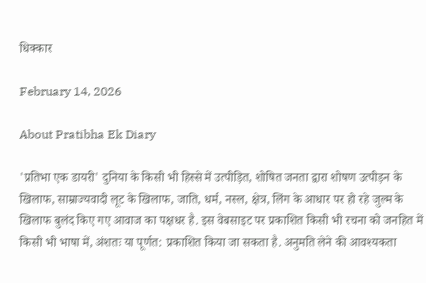धिक्कार

February 14, 2026

About Pratibha Ek Diary

'प्रतिभा एक डायरी' दुनिया के किसी भी हिस्से में उत्पीड़ित, शोषित जनता द्वारा शोषण उत्पीड़न के खिलाफ, साम्राज्यवादी लूट के खिलाफ, जाति, धर्म, नस्ल, क्षेत्र, लिंग के आधार पर हो रहे जुल्म के खिलाफ बुलंद किए गए आवाज का पक्षधर है. इस वेबसाइट पर प्रकाशित किसी भी रचना को जनहित में किसी भी भाषा में, अंशतः या पूर्णत: प्रकाशित किया जा सकता है. अनुमति लेने की आवश्यकता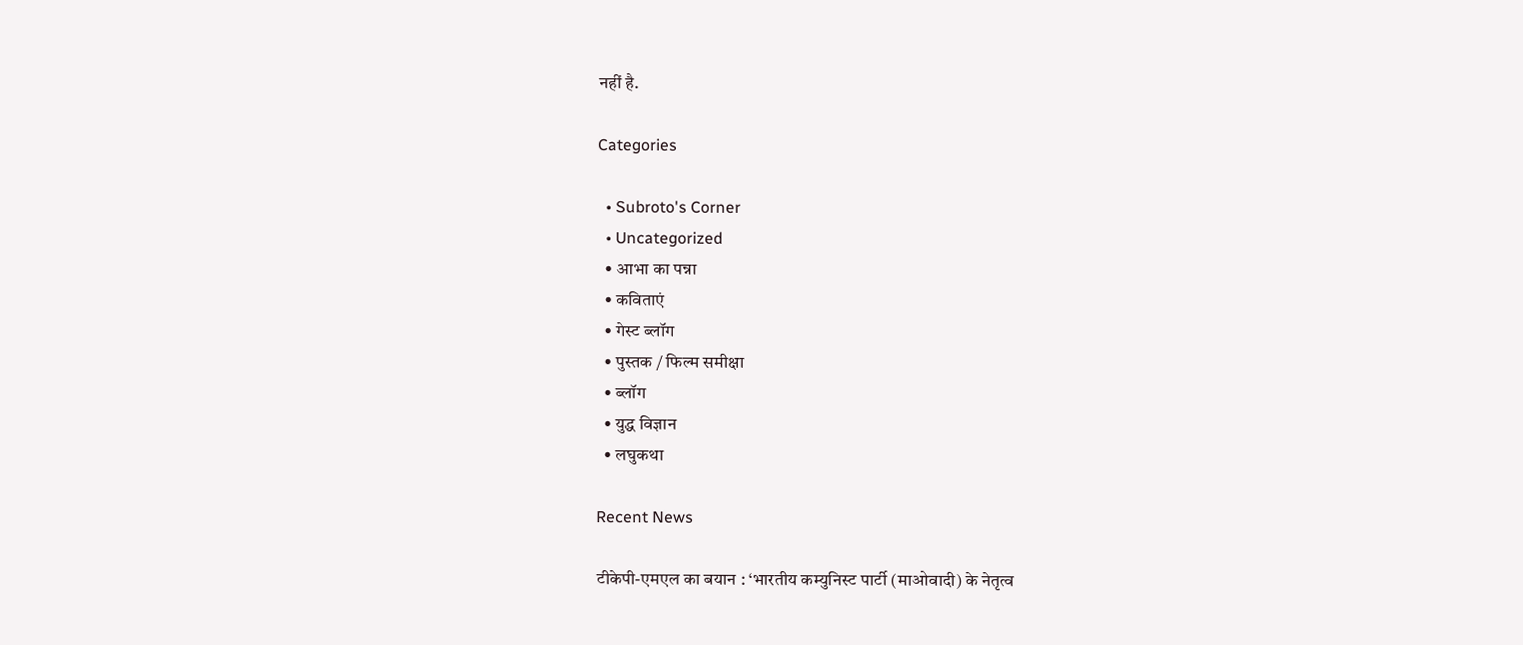नहीं है.

Categories

  • Subroto's Corner
  • Uncategorized
  • आभा का पन्ना
  • कविताएं
  • गेस्ट ब्लॉग
  • पुस्तक / फिल्म समीक्षा
  • ब्लॉग
  • युद्ध विज्ञान
  • लघुकथा

Recent News

टीकेपी-एमएल का बयान : ‘भारतीय कम्युनिस्ट पार्टी (माओवादी) के नेतृत्व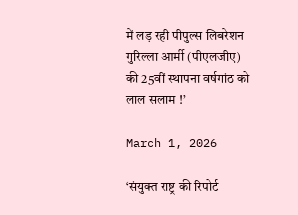में लड़ रही पीपुल्स लिबरेशन गुरिल्ला आर्मी (पीएलजीए) की 25वीं स्थापना वर्षगांठ को लाल सलाम !’

March 1, 2026

‘संयुक्त राष्ट्र की रिपोर्ट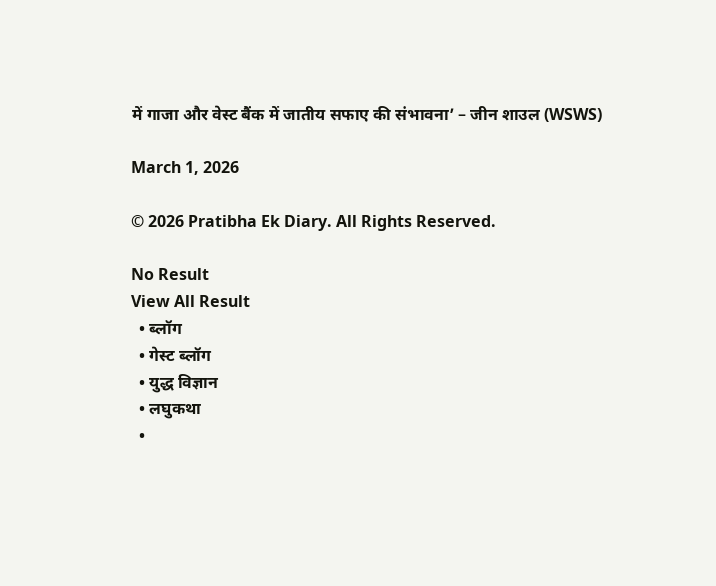में गाजा और वेस्ट बैंक में जातीय सफाए की संभावना’ – जीन शाउल (WSWS)

March 1, 2026

© 2026 Pratibha Ek Diary. All Rights Reserved.

No Result
View All Result
  • ब्लॉग
  • गेस्ट ब्लॉग
  • युद्ध विज्ञान
  • लघुकथा
  •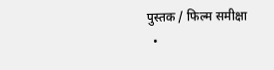पुस्तक / फिल्म समीक्षा
  •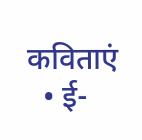कविताएं
  • ई-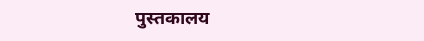पुस्तकालय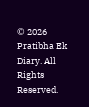© 2026 Pratibha Ek Diary. All Rights Reserved.